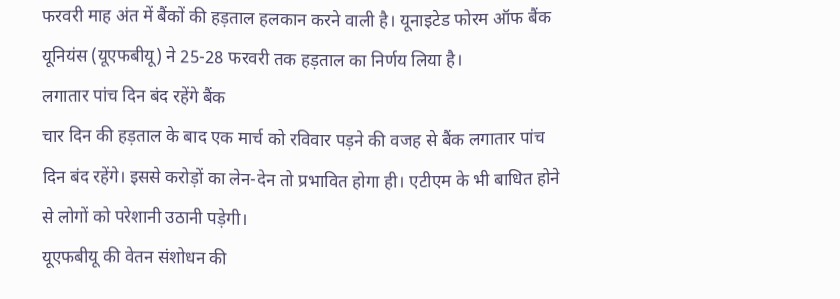फरवरी माह अंत में बैंकों की हड़ताल हलकान करने वाली है। यूनाइटेड फोरम ऑफ बैंक यूनियंस (यूएफबीयू) ने 25-28 फरवरी तक हड़ताल का निर्णय लिया है।
लगातार पांच दिन बंद रहेंगे बैंक
चार दिन की हड़ताल के बाद एक मार्च को रविवार पड़ने की वजह से बैंक लगातार पांच दिन बंद रहेंगे। इससे करोड़ों का लेन-देन तो प्रभावित होगा ही। एटीएम के भी बाधित होने से लोगों को परेशानी उठानी पड़ेगी।
यूएफबीयू की वेतन संशोधन की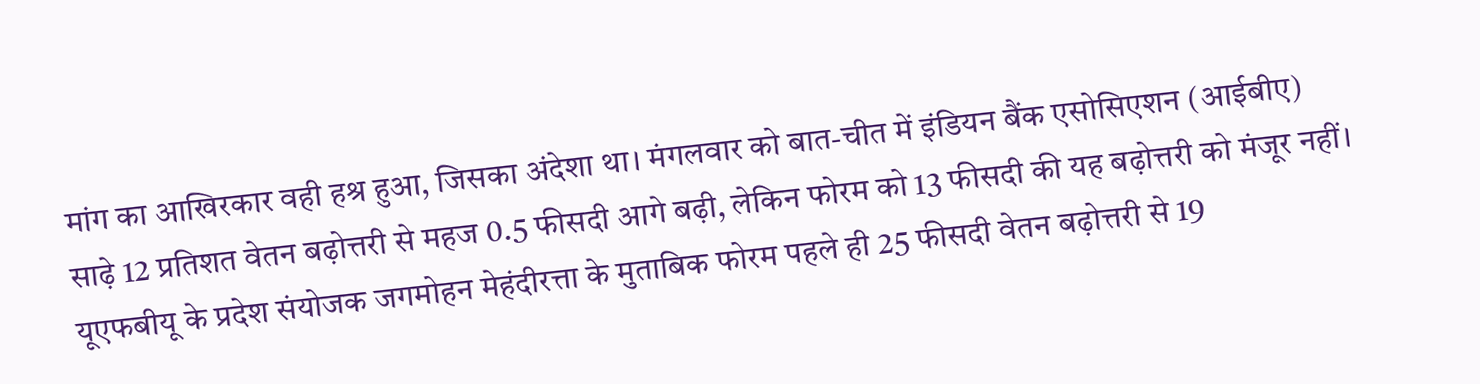मांग का आखिरकार वही हश्र हुआ, जिसका अंदेशा था। मंगलवार को बात-चीत में इंडियन बैंक एसोसिएशन (आईबीए) साढ़े 12 प्रतिशत वेतन बढ़ोत्तरी से महज 0.5 फीसदी आगे बढ़ी, लेकिन फोरम को 13 फीसदी की यह बढ़ोत्तरी को मंजूर नहीं।
यूएफबीयू के प्रदेश संयोजक जगमोहन मेहंदीरत्ता के मुताबिक फोरम पहले ही 25 फीसदी वेतन बढ़ोत्तरी से 19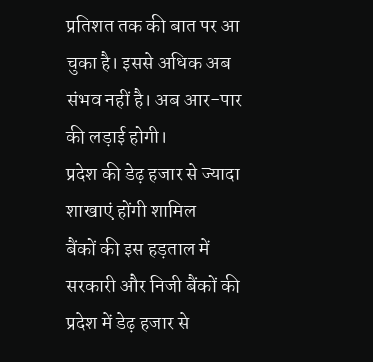प्रतिशत तक की बात पर आ चुका है। इससे अधिक अब संभव नहीं है। अब आर-पार की लड़ाई होगी।
प्रदेश की डेढ़ हजार से ज्यादा शाखाएं होंगी शामिल
बैंकों की इस हड़ताल में सरकारी और निजी बैंकों की प्रदेश में डेढ़ हजार से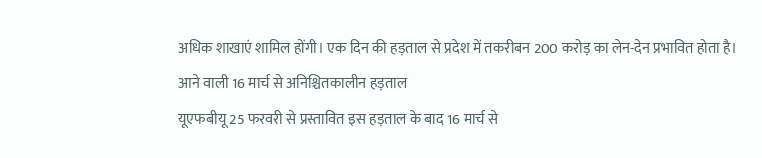अधिक शाखाएं शामिल होंगी। एक दिन की हड़ताल से प्रदेश में तकरीबन 200 करोड़ का लेन-देन प्रभावित होता है।
आने वाली 16 मार्च से अनिश्चितकालीन हड़ताल
यूएफबीयू 25 फरवरी से प्रस्तावित इस हड़ताल के बाद 16 मार्च से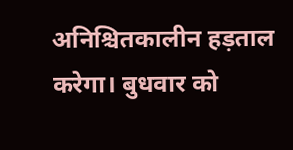अनिश्चितकालीन हड़ताल करेगा। बुधवार को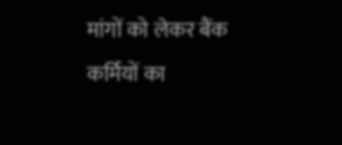मांगों को लेकर बैंक कर्मियों का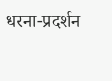धरना-प्रदर्शन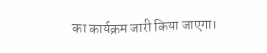का कार्यक्रम जारी किया जाएगा।